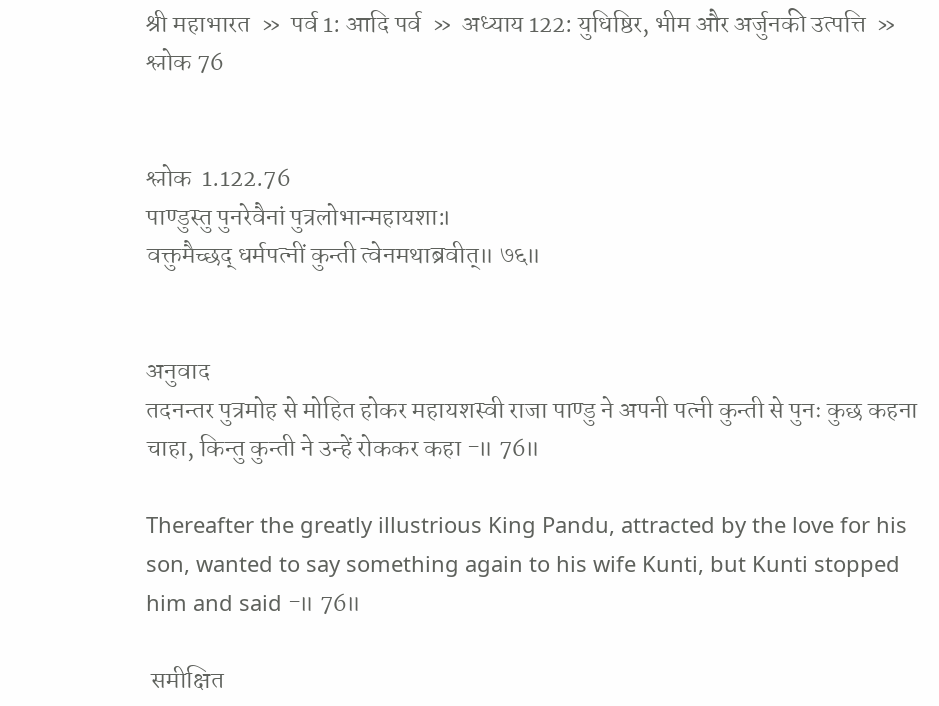श्री महाभारत  »  पर्व 1: आदि पर्व  »  अध्याय 122: युधिष्ठिर, भीम और अर्जुनकी उत्पत्ति  »  श्लोक 76


श्लोक  1.122.76
पाण्डुस्तु पुनरेवैनां पुत्रलोभान्महायशा:।
वक्तुमैच्छद् धर्मपत्नीं कुन्ती त्वेनमथाब्रवीत्॥ ७६॥


अनुवाद
तदनन्तर पुत्रमोह से मोहित होकर महायशस्वी राजा पाण्डु ने अपनी पत्नी कुन्ती से पुनः कुछ कहना चाहा, किन्तु कुन्ती ने उन्हें रोककर कहा -॥ 76॥

Thereafter the greatly illustrious King Pandu, attracted by the love for his son, wanted to say something again to his wife Kunti, but Kunti stopped him and said -॥ 76॥

 समीक्षित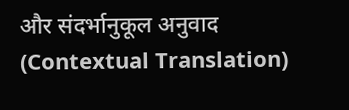और संदर्भानुकूल अनुवाद (Contextual Translation)